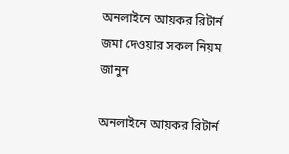অনলাইনে আয়কর রিটার্ন জমা দেওয়ার সকল নিয়ম জানুন

অনলাইনে আয়কর রিটার্ন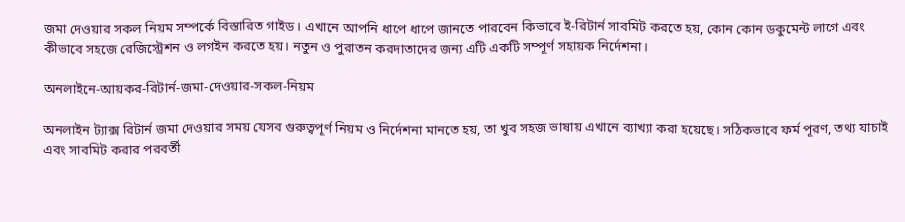জমা দেওয়ার সকল নিয়ম সম্পর্কে বিস্তারিত গাইড। এখানে আপনি ধাপে ধাপে জানতে পারবেন কিভাবে ই-রিটার্ন সাবমিট করতে হয়, কোন কোন ডকুমেন্ট লাগে এবং কীভাবে সহজে রেজিস্ট্রেশন ও লগইন করতে হয়। নতুন ও পুরাতন করদাতাদের জন্য এটি একটি সম্পূর্ণ সহায়ক নির্দেশনা।

অনলাইনে-আয়কর-রিটার্ন-জমা-দেওয়ার-সকল-নিয়ম

অনলাইন ট্যাক্স রিটার্ন জমা দেওয়ার সময় যেসব গুরুত্বপূর্ণ নিয়ম ও নির্দেশনা মানতে হয়, তা খুব সহজ ভাষায় এখানে ব্যাখ্যা করা হয়েছে। সঠিকভাবে ফর্ম পূরণ, তথ্য যাচাই এবং সাবমিট করার পরবর্তী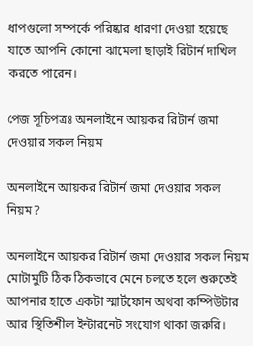ধাপগুলো সম্পর্কে পরিষ্কার ধারণা দেওয়া হয়েছে যাতে আপনি কোনো ঝামেলা ছাড়াই রিটার্ন দাখিল করতে পারেন।

পেজ সূচিপত্রঃ অনলাইনে আয়কর রিটার্ন জমা দেওয়ার সকল নিয়ম

অনলাইনে আয়কর রিটার্ন জমা দেওয়ার সকল নিয়ম?

অনলাইনে আয়কর রিটার্ন জমা দেওয়ার সকল নিয়ম মোটামুটি ঠিক ঠিকভাবে মেনে চলতে হলে শুরুতেই আপনার হাতে একটা স্মার্টফোন অথবা কম্পিউটার আর স্থিতিশীল ইন্টারনেট সংযোগ থাকা জরুরি।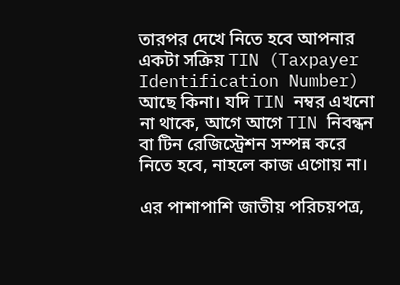তারপর দেখে নিতে হবে আপনার একটা সক্রিয় TIN (Taxpayer Identification Number) আছে কিনা। যদি TIN নম্বর এখনো না থাকে, আগে আগে TIN নিবন্ধন বা টিন রেজিস্ট্রেশন সম্পন্ন করে নিতে হবে, নাহলে কাজ এগোয় না।

এর পাশাপাশি জাতীয় পরিচয়পত্র,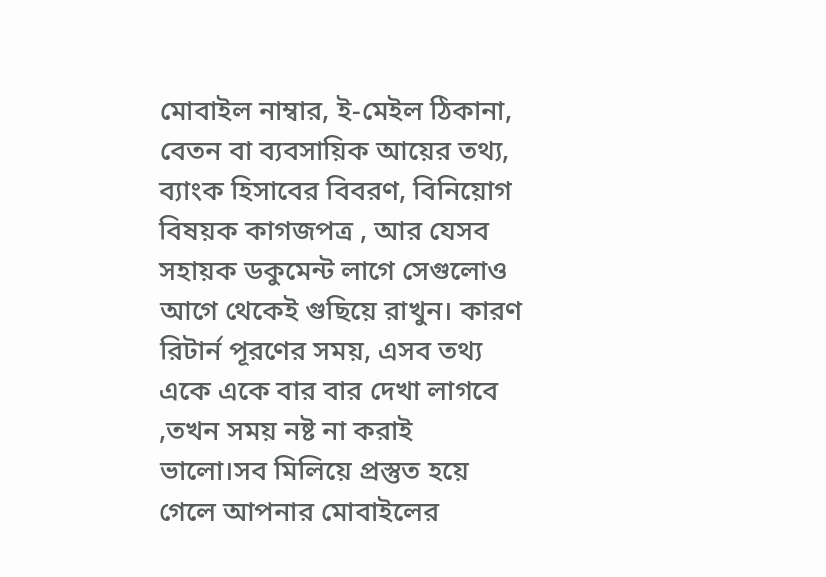মোবাইল নাম্বার, ই-মেইল ঠিকানা, বেতন বা ব্যবসায়িক আয়ের তথ্য, ব্যাংক হিসাবের বিবরণ, বিনিয়োগ বিষয়ক কাগজপত্র , আর যেসব সহায়ক ডকুমেন্ট লাগে সেগুলোও আগে থেকেই গুছিয়ে রাখুন। কারণ রিটার্ন পূরণের সময়, এসব তথ্য একে একে বার বার দেখা লাগবে ,তখন সময় নষ্ট না করাই ভালো।সব মিলিয়ে প্রস্তুত হয়ে গেলে আপনার মোবাইলের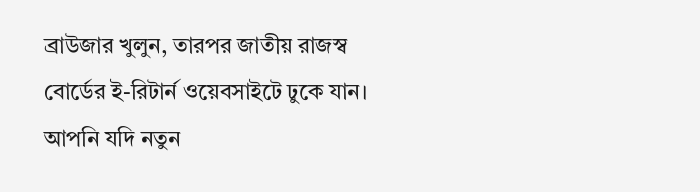ব্রাউজার খুলুন, তারপর জাতীয় রাজস্ব বোর্ডের ই-রিটার্ন ওয়েবসাইটে ঢুকে যান। আপনি যদি নতুন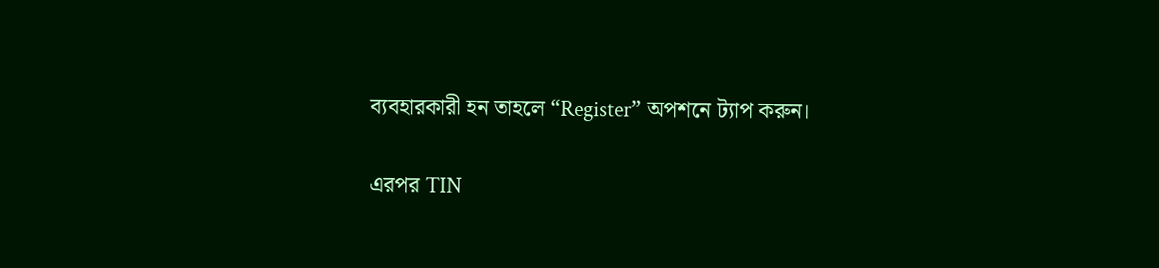ব্যবহারকারী হন তাহলে “Register” অপশনে ট্যাপ করুন।

এরপর TIN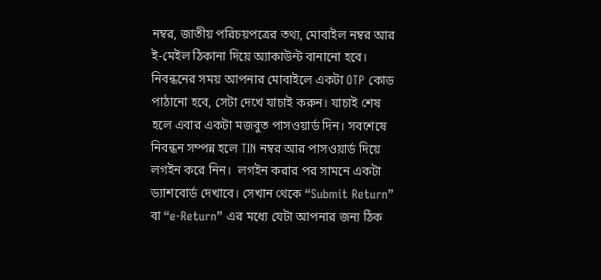নম্বর, জাতীয় পরিচয়পত্রের তথ্য, মোবাইল নম্বর আর ই-মেইল ঠিকানা দিয়ে অ্যাকাউন্ট বানানো হবে। নিবন্ধনের সময় আপনার মোবাইলে একটা OTP কোড পাঠানো হবে, সেটা দেখে যাচাই করুন। যাচাই শেষ হলে এবার একটা মজবুত পাসওয়ার্ড দিন। সবশেষে নিবন্ধন সম্পন্ন হলে TIN নম্বর আর পাসওয়ার্ড দিয়ে লগইন করে নিন।  লগইন করার পর সামনে একটা ড্যাশবোর্ড দেখাবে। সেখান থেকে “Submit Return” বা “e-Return” এর মধ্যে যেটা আপনার জন্য ঠিক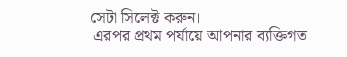সেটা সিলেক্ট করুন।
 এরপর প্রথম পর্যায়ে আপনার ব্যক্তিগত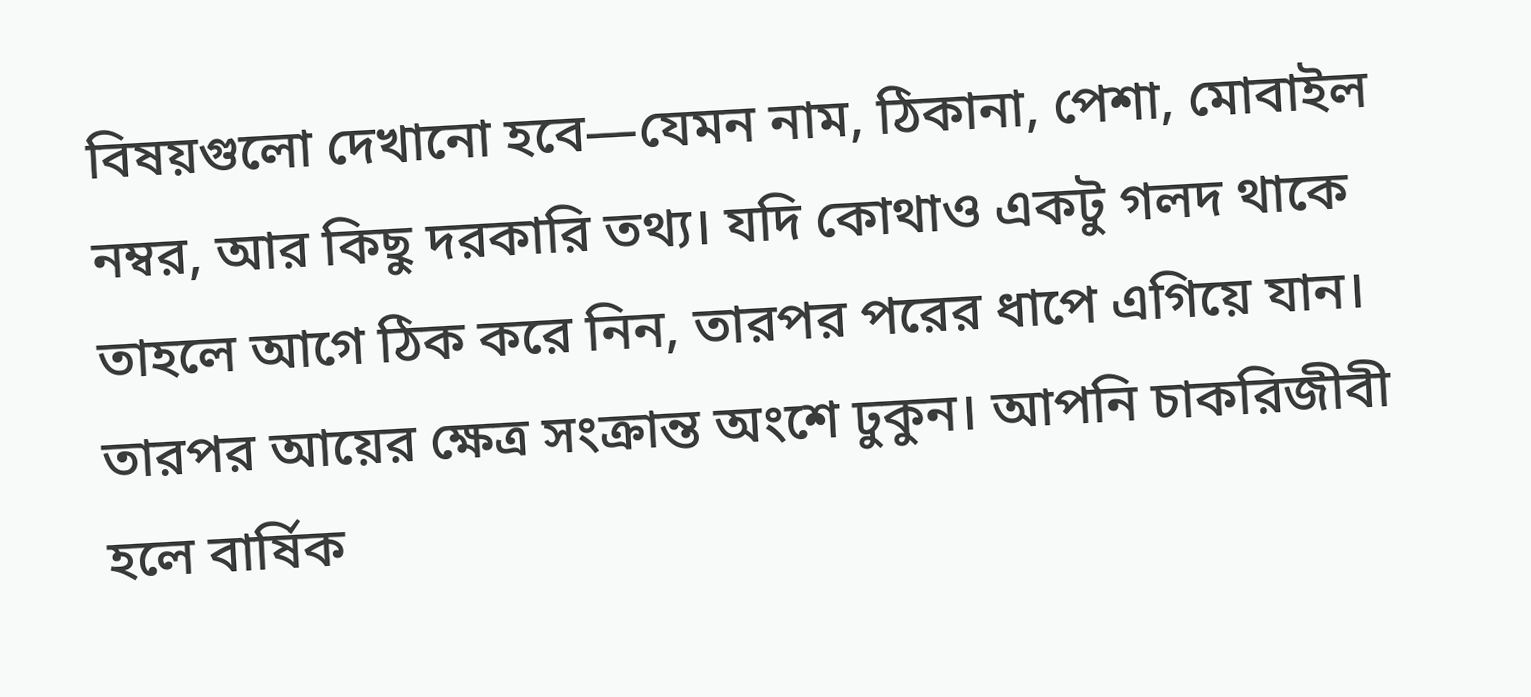বিষয়গুলো দেখানো হবে—যেমন নাম, ঠিকানা, পেশা, মোবাইল নম্বর, আর কিছু দরকারি তথ্য। যদি কোথাও একটু গলদ থাকে তাহলে আগে ঠিক করে নিন, তারপর পরের ধাপে এগিয়ে যান। তারপর আয়ের ক্ষেত্র সংক্রান্ত অংশে ঢুকুন। আপনি চাকরিজীবী হলে বার্ষিক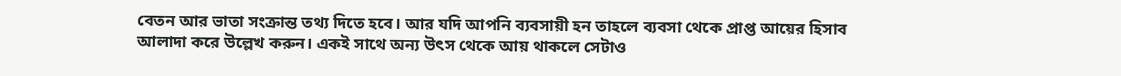বেতন আর ভাতা সংক্রান্ত তথ্য দিতে হবে। আর যদি আপনি ব্যবসায়ী হন তাহলে ব্যবসা থেকে প্রাপ্ত আয়ের হিসাব আলাদা করে উল্লেখ করুন। একই সাথে অন্য উৎস থেকে আয় থাকলে সেটাও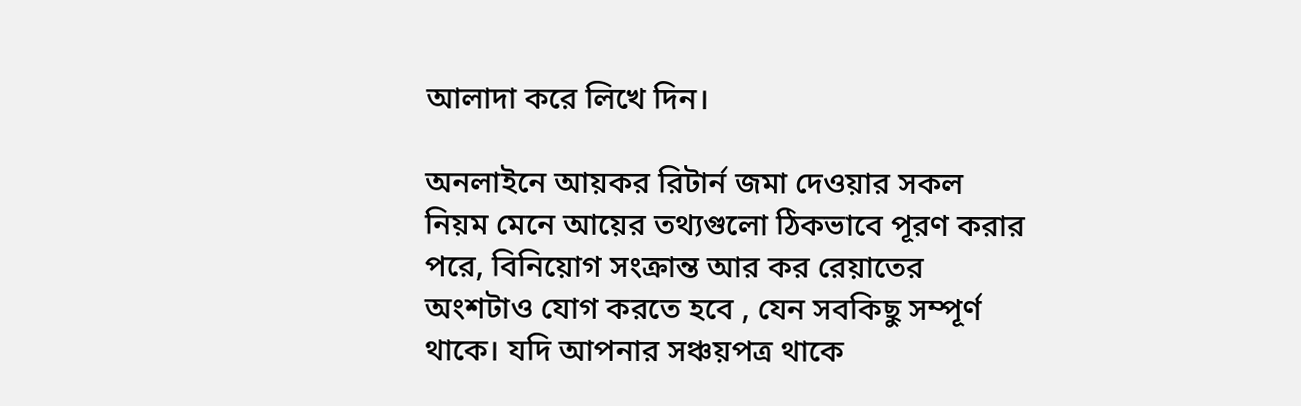আলাদা করে লিখে দিন।

অনলাইনে আয়কর রিটার্ন জমা দেওয়ার সকল নিয়ম মেনে আয়ের তথ্যগুলো ঠিকভাবে পূরণ করার পরে, বিনিয়োগ সংক্রান্ত আর কর রেয়াতের অংশটাও যোগ করতে হবে , যেন সবকিছু সম্পূর্ণ থাকে। যদি আপনার সঞ্চয়পত্র থাকে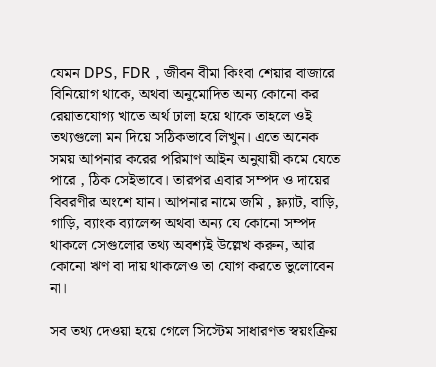যেমন DPS, FDR , জীবন বীমা কিংবা শেয়ার বাজারে বিনিয়োগ থাকে, অথবা অনুমোদিত অন্য কোনো কর রেয়াতযোগ্য খাতে অর্থ ঢালা হয়ে থাকে তাহলে ওই তথ্যগুলো মন দিয়ে সঠিকভাবে লিখুন। এতে অনেক সময় আপনার করের পরিমাণ আইন অনুযায়ী কমে যেতে পারে , ঠিক সেইভাবে। তারপর এবার সম্পদ ও দায়ের বিবরণীর অংশে যান। আপনার নামে জমি , ফ্ল্যাট, বাড়ি, গাড়ি, ব্যাংক ব্যালেন্স অথবা অন্য যে কোনো সম্পদ থাকলে সেগুলোর তথ্য অবশ্যই উল্লেখ করুন, আর কোনো ঋণ বা দায় থাকলেও তা যোগ করতে ভুলোবেন না।

সব তথ্য দেওয়া হয়ে গেলে সিস্টেম সাধারণত স্বয়ংক্রিয়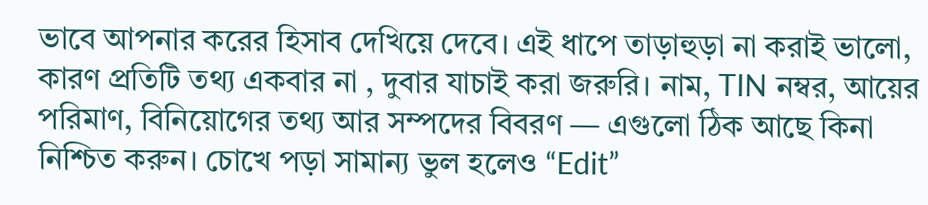ভাবে আপনার করের হিসাব দেখিয়ে দেবে। এই ধাপে তাড়াহুড়া না করাই ভালো, কারণ প্রতিটি তথ্য একবার না , দুবার যাচাই করা জরুরি। নাম, TIN নম্বর, আয়ের পরিমাণ, বিনিয়োগের তথ্য আর সম্পদের বিবরণ — এগুলো ঠিক আছে কিনা নিশ্চিত করুন। চোখে পড়া সামান্য ভুল হলেও “Edit”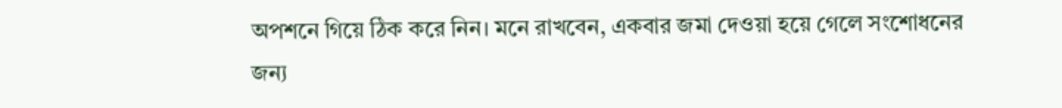অপশনে গিয়ে ঠিক করে নিন। মনে রাখবেন, একবার জমা দেওয়া হয়ে গেলে সংশোধনের জন্য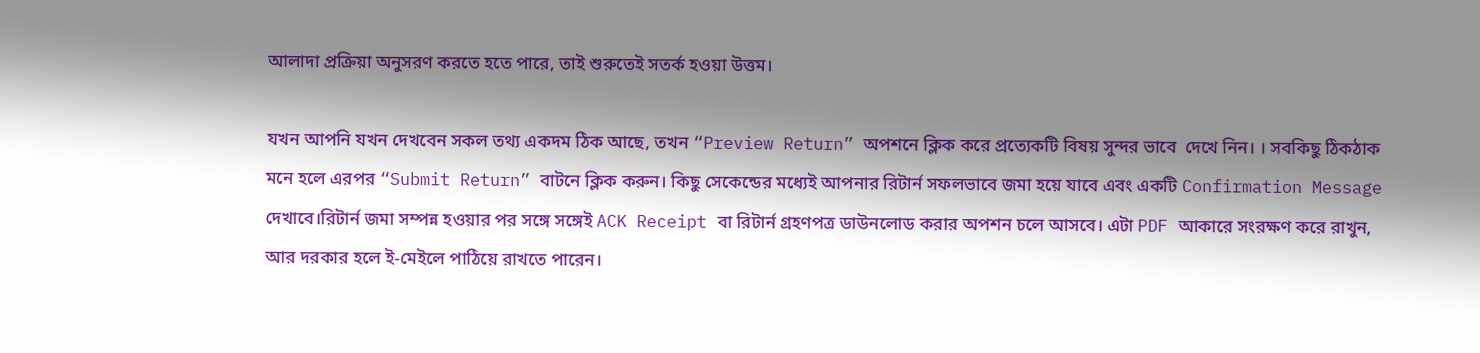আলাদা প্রক্রিয়া অনুসরণ করতে হতে পারে, তাই শুরুতেই সতর্ক হওয়া উত্তম।

যখন আপনি যখন দেখবেন সকল তথ্য একদম ঠিক আছে, তখন “Preview Return” অপশনে ক্লিক করে প্রত্যেকটি বিষয় সুন্দর ভাবে  দেখে নিন। । সবকিছু ঠিকঠাক মনে হলে এরপর “Submit Return” বাটনে ক্লিক করুন। কিছু সেকেন্ডের মধ্যেই আপনার রিটার্ন সফলভাবে জমা হয়ে যাবে এবং একটি Confirmation Message দেখাবে।রিটার্ন জমা সম্পন্ন হওয়ার পর সঙ্গে সঙ্গেই ACK Receipt বা রিটার্ন গ্রহণপত্র ডাউনলোড করার অপশন চলে আসবে। এটা PDF আকারে সংরক্ষণ করে রাখুন, আর দরকার হলে ই-মেইলে পাঠিয়ে রাখতে পারেন।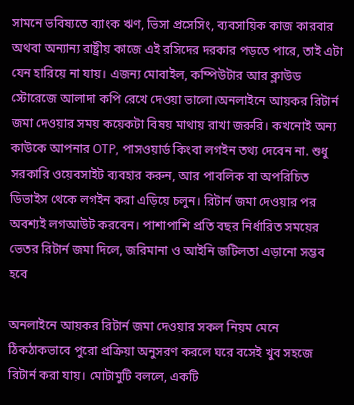সামনে ভবিষ্যতে ব্যাংক ঋণ, ভিসা প্রসেসিং, ব্যবসায়িক কাজ কারবার অথবা অন্যান্য রাষ্ট্রীয় কাজে এই রসিদের দরকার পড়তে পারে, তাই এটা যেন হারিয়ে না যায়। এজন্য মোবাইল, কম্পিউটার আর ক্লাউড স্টোরেজে আলাদা কপি রেখে দেওয়া ভালো।অনলাইনে আয়কর রিটার্ন জমা দেওয়ার সময় কয়েকটা বিষয় মাথায় রাখা জরুরি। কখনোই অন্য কাউকে আপনার OTP, পাসওয়ার্ড কিংবা লগইন তথ্য দেবেন না. শুধু সরকারি ওয়েবসাইট ব্যবহার করুন, আর পাবলিক বা অপরিচিত ডিভাইস থেকে লগইন করা এড়িয়ে চলুন। রিটার্ন জমা দেওয়ার পর অবশ্যই লগআউট করবেন। পাশাপাশি প্রতি বছর নির্ধারিত সময়ের ভেতর রিটার্ন জমা দিলে, জরিমানা ও আইনি জটিলতা এড়ানো সম্ভব হবে

অনলাইনে আয়কর রিটার্ন জমা দেওয়ার সকল নিয়ম মেনে ঠিকঠাকভাবে পুরো প্রক্রিয়া অনুসরণ করলে ঘরে বসেই খুব সহজে রিটার্ন করা যায়। মোটামুটি বললে, একটি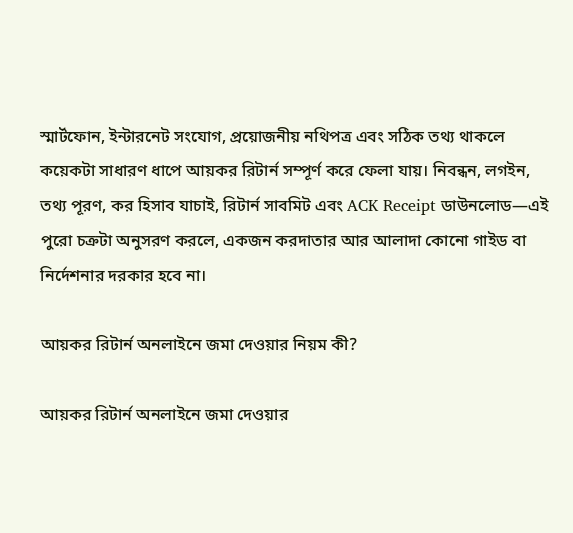স্মার্টফোন, ইন্টারনেট সংযোগ, প্রয়োজনীয় নথিপত্র এবং সঠিক তথ্য থাকলে কয়েকটা সাধারণ ধাপে আয়কর রিটার্ন সম্পূর্ণ করে ফেলা যায়। নিবন্ধন, লগইন, তথ্য পূরণ, কর হিসাব যাচাই, রিটার্ন সাবমিট এবং ACK Receipt ডাউনলোড—এই পুরো চক্রটা অনুসরণ করলে, একজন করদাতার আর আলাদা কোনো গাইড বা নির্দেশনার দরকার হবে না।

আয়কর রিটার্ন অনলাইনে জমা দেওয়ার নিয়ম কী?

আয়কর রিটার্ন অনলাইনে জমা দেওয়ার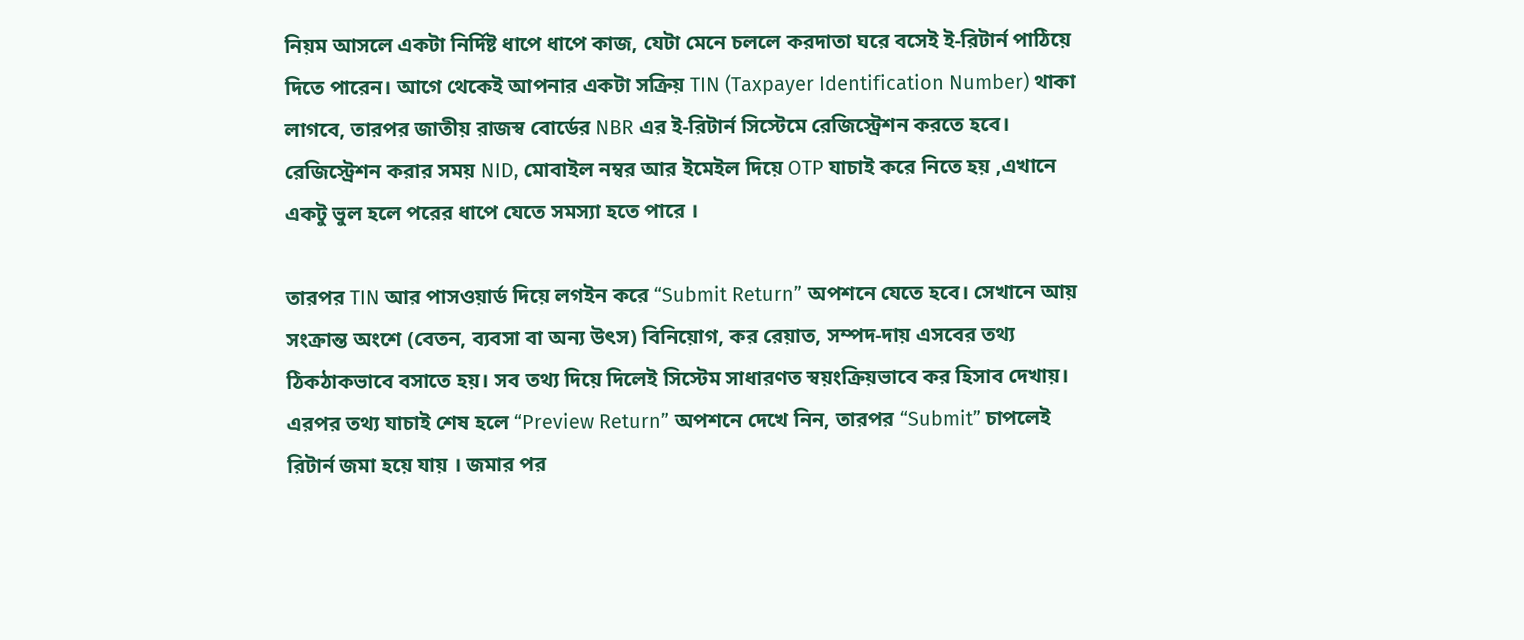নিয়ম আসলে একটা নির্দিষ্ট ধাপে ধাপে কাজ, যেটা মেনে চললে করদাতা ঘরে বসেই ই-রিটার্ন পাঠিয়ে দিতে পারেন। আগে থেকেই আপনার একটা সক্রিয় TIN (Taxpayer Identification Number) থাকা লাগবে, তারপর জাতীয় রাজস্ব বোর্ডের NBR এর ই-রিটার্ন সিস্টেমে রেজিস্ট্রেশন করতে হবে। রেজিস্ট্রেশন করার সময় NID, মোবাইল নম্বর আর ইমেইল দিয়ে OTP যাচাই করে নিতে হয় ,এখানে একটু ভুল হলে পরের ধাপে যেতে সমস্যা হতে পারে ।

তারপর TIN আর পাসওয়ার্ড দিয়ে লগইন করে “Submit Return” অপশনে যেতে হবে। সেখানে আয় সংক্রান্ত অংশে (বেতন, ব্যবসা বা অন্য উৎস) বিনিয়োগ, কর রেয়াত, সম্পদ-দায় এসবের তথ্য ঠিকঠাকভাবে বসাতে হয়। সব তথ্য দিয়ে দিলেই সিস্টেম সাধারণত স্বয়ংক্রিয়ভাবে কর হিসাব দেখায়। এরপর তথ্য যাচাই শেষ হলে “Preview Return” অপশনে দেখে নিন, তারপর “Submit” চাপলেই রিটার্ন জমা হয়ে যায় । জমার পর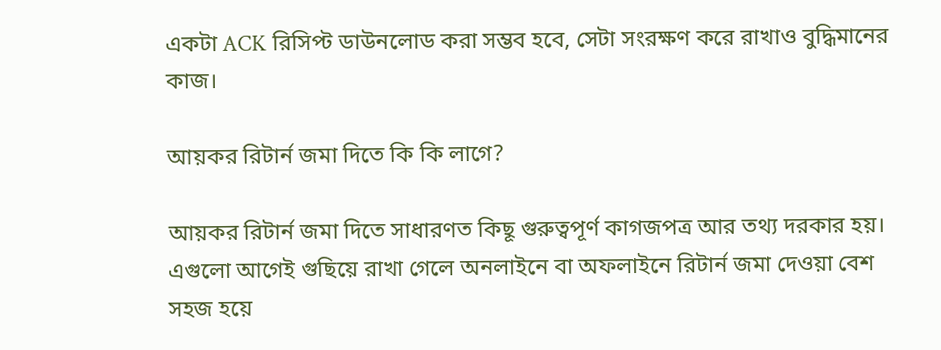একটা ACK রিসিপ্ট ডাউনলোড করা সম্ভব হবে, সেটা সংরক্ষণ করে রাখাও বুদ্ধিমানের কাজ।

আয়কর রিটার্ন জমা দিতে কি কি লাগে?

আয়কর রিটার্ন জমা দিতে সাধারণত কিছূ গুরুত্বপূর্ণ কাগজপত্র আর তথ্য দরকার হয়। এগুলো আগেই গুছিয়ে রাখা গেলে অনলাইনে বা অফলাইনে রিটার্ন জমা দেওয়া বেশ সহজ হয়ে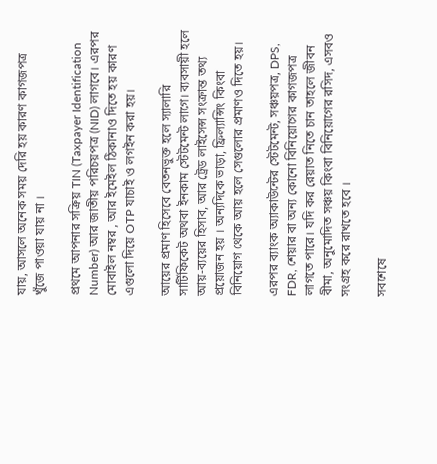যায়, আসলে অনেক সময় দেরি হয় কারণ কাগজপত্র খুঁজে পাওয়া যায় না ।

প্রথমে আপনার সক্রিয় TIN (Taxpayer Identification Number) আর জাতীয় পরিচয়পত্র (NID) লাগবে। এরপর মোবাইল নম্বর , আর ইমেইল ঠিকানাও দিতে হয় কারণ এগুলো দিয়ে OTP যাচাই ও লগইন করা হয়।

আয়ের প্রমাণ হিসেবে বেতনভুক্ত হলে স্যালারি সার্টিফিকেট অথবা ইনকাম স্টেটমেন্ট লাগে। ব্যবসায়ী হলে আয়-ব্যয়ের হিসাব, আর ট্রেড লাইসেন্স সংক্রান্ত তথ্য প্রয়োজন হয় । অন্যদিকে ভাড়া, ফ্রিল্যান্সিং কিংবা বিনিয়োগ থেকে আয় হলে সেগুলোর প্রমাণও দিতে হয়।

এরপর ব্যাংক অ্যাকাউন্টের স্টেটমেন্ট, সঞ্চয়পত্র, DPS, FDR, শেয়ার বা অন্য কোনো বিনিয়োগের কাগজপত্র লাগতে পারে। যদি কর রেয়াত নিতে চান তাহলে জীবন বীমা, অনুমোদিত সঞ্চয় কিংবা বিনিয়োগের রসিদ, এসবও সংগ্রহ করে রাখতে হবে ।

সবশেষে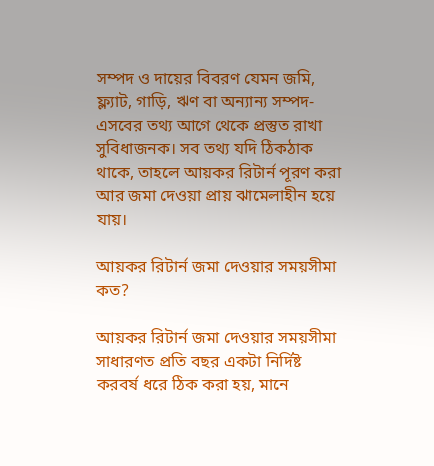সম্পদ ও দায়ের বিবরণ যেমন জমি, ফ্ল্যাট, গাড়ি, ঋণ বা অন্যান্য সম্পদ-এসবের তথ্য আগে থেকে প্রস্তুত রাখা সুবিধাজনক। সব তথ্য যদি ঠিকঠাক থাকে, তাহলে আয়কর রিটার্ন পূরণ করা আর জমা দেওয়া প্রায় ঝামেলাহীন হয়ে যায়।

আয়কর রিটার্ন জমা দেওয়ার সময়সীমা কত?

আয়কর রিটার্ন জমা দেওয়ার সময়সীমা সাধারণত প্রতি বছর একটা নির্দিষ্ট করবর্ষ ধরে ঠিক করা হয়, মানে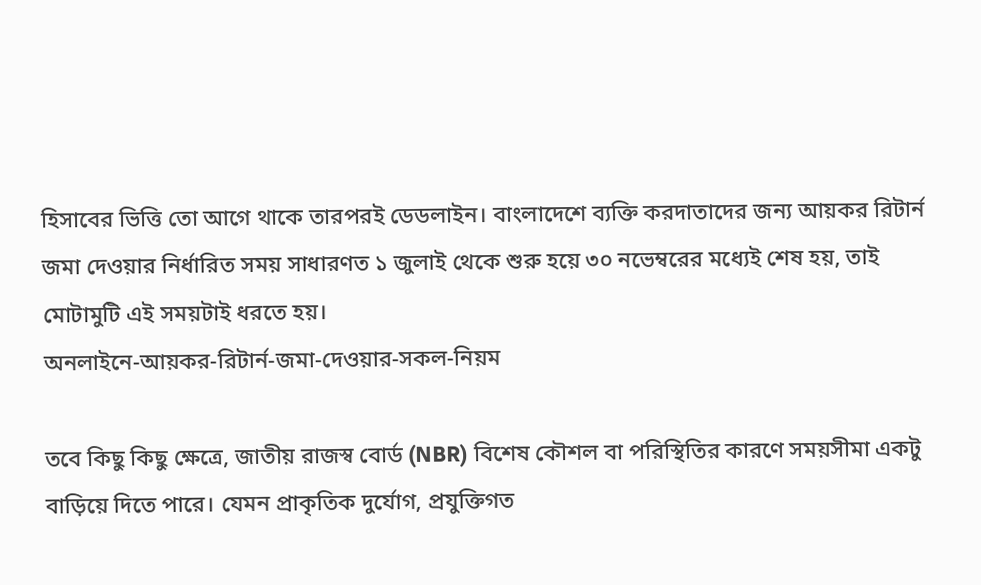হিসাবের ভিত্তি তো আগে থাকে তারপরই ডেডলাইন। বাংলাদেশে ব্যক্তি করদাতাদের জন্য আয়কর রিটার্ন জমা দেওয়ার নির্ধারিত সময় সাধারণত ১ জুলাই থেকে শুরু হয়ে ৩০ নভেম্বরের মধ্যেই শেষ হয়, তাই মোটামুটি এই সময়টাই ধরতে হয়।
অনলাইনে-আয়কর-রিটার্ন-জমা-দেওয়ার-সকল-নিয়ম

তবে কিছু কিছু ক্ষেত্রে, জাতীয় রাজস্ব বোর্ড (NBR) বিশেষ কৌশল বা পরিস্থিতির কারণে সময়সীমা একটু বাড়িয়ে দিতে পারে। যেমন প্রাকৃতিক দুর্যোগ, প্রযুক্তিগত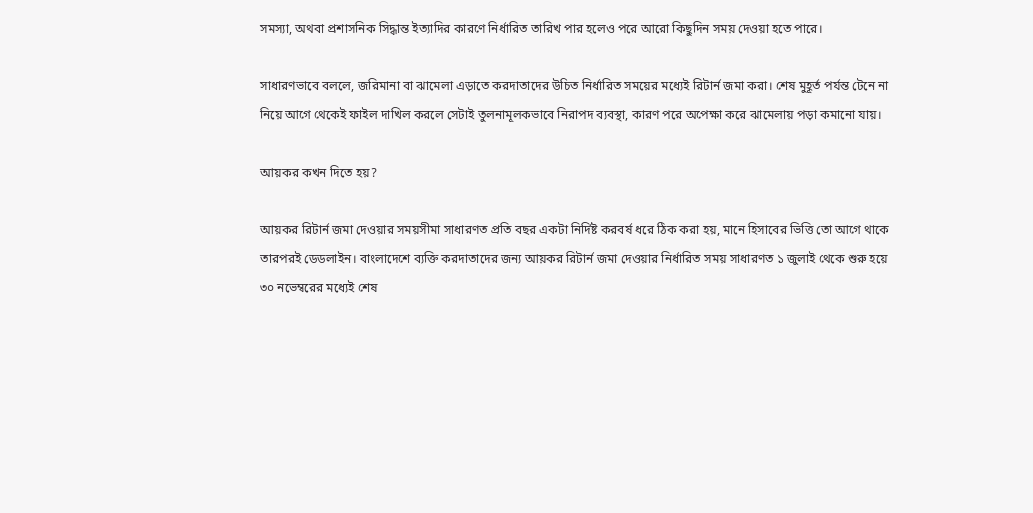সমস্যা, অথবা প্রশাসনিক সিদ্ধান্ত ইত্যাদির কারণে নির্ধারিত তারিখ পার হলেও পরে আরো কিছুদিন সময় দেওয়া হতে পারে।

সাধারণভাবে বললে, জরিমানা বা ঝামেলা এড়াতে করদাতাদের উচিত নির্ধারিত সময়ের মধ্যেই রিটার্ন জমা করা। শেষ মুহূর্ত পর্যন্ত টেনে না নিয়ে আগে থেকেই ফাইল দাখিল করলে সেটাই তুলনামূলকভাবে নিরাপদ ব্যবস্থা, কারণ পরে অপেক্ষা করে ঝামেলায় পড়া কমানো যায়।

আয়কর কখন দিতে হয়?

আয়কর রিটার্ন জমা দেওয়ার সময়সীমা সাধারণত প্রতি বছর একটা নির্দিষ্ট করবর্ষ ধরে ঠিক করা হয়, মানে হিসাবের ভিত্তি তো আগে থাকে তারপরই ডেডলাইন। বাংলাদেশে ব্যক্তি করদাতাদের জন্য আয়কর রিটার্ন জমা দেওয়ার নির্ধারিত সময় সাধারণত ১ জুলাই থেকে শুরু হয়ে ৩০ নভেম্বরের মধ্যেই শেষ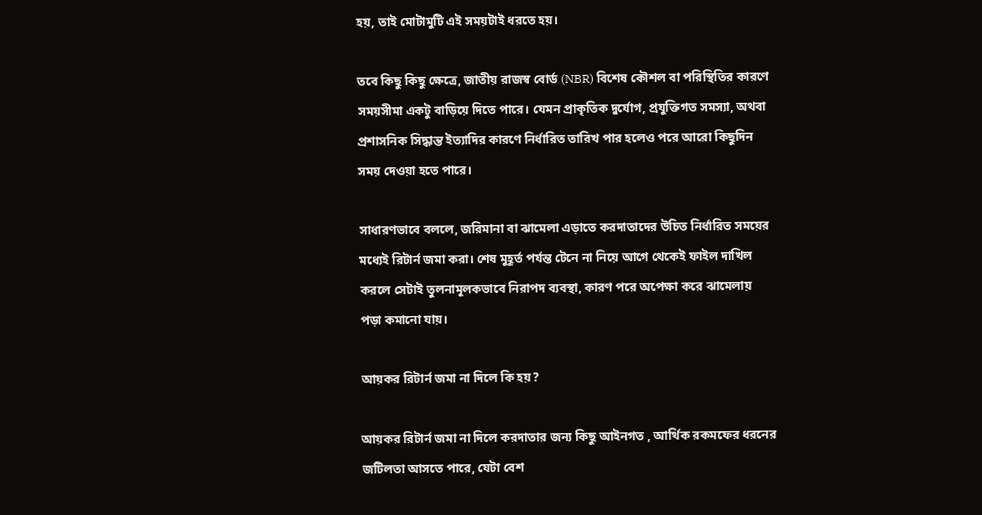হয়, তাই মোটামুটি এই সময়টাই ধরতে হয়।

তবে কিছু কিছু ক্ষেত্রে, জাতীয় রাজস্ব বোর্ড (NBR) বিশেষ কৌশল বা পরিস্থিতির কারণে সময়সীমা একটু বাড়িয়ে দিতে পারে। যেমন প্রাকৃতিক দুর্যোগ, প্রযুক্তিগত সমস্যা, অথবা প্রশাসনিক সিদ্ধান্ত ইত্যাদির কারণে নির্ধারিত তারিখ পার হলেও পরে আরো কিছুদিন সময় দেওয়া হতে পারে।

সাধারণভাবে বললে, জরিমানা বা ঝামেলা এড়াতে করদাতাদের উচিত নির্ধারিত সময়ের মধ্যেই রিটার্ন জমা করা। শেষ মুহূর্ত পর্যন্ত টেনে না নিয়ে আগে থেকেই ফাইল দাখিল করলে সেটাই তুলনামূলকভাবে নিরাপদ ব্যবস্থা, কারণ পরে অপেক্ষা করে ঝামেলায় পড়া কমানো যায়।

আয়কর রিটার্ন জমা না দিলে কি হয়?

আয়কর রিটার্ন জমা না দিলে করদাতার জন্য কিছু আইনগত , আর্থিক রকমফের ধরনের জটিলতা আসতে পারে, যেটা বেশ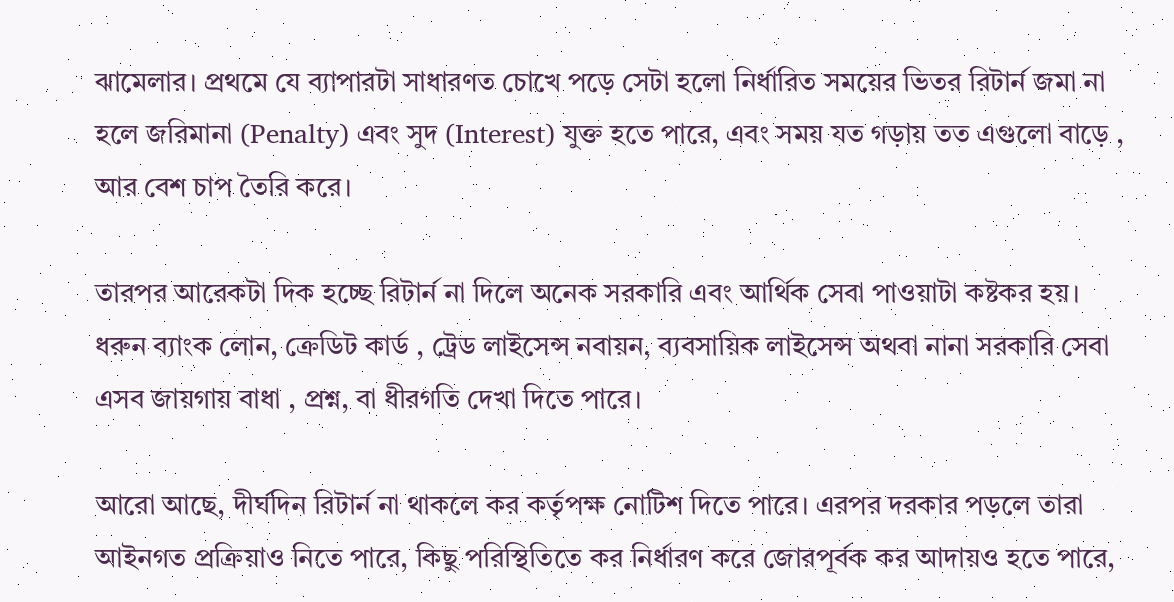ঝামেলার। প্রথমে যে ব্যাপারটা সাধারণত চোখে পড়ে সেটা হলো নির্ধারিত সময়ের ভিতর রিটার্ন জমা না হলে জরিমানা (Penalty) এবং সুদ (Interest) যুক্ত হতে পারে, এবং সময় যত গড়ায় তত এগুলো বাড়ে , আর বেশ চাপ তৈরি করে।

তারপর আরেকটা দিক হচ্ছে রিটার্ন না দিলে অনেক সরকারি এবং আর্থিক সেবা পাওয়াটা কষ্টকর হয়। ধরুন ব্যাংক লোন, ক্রেডিট কার্ড , ট্রেড লাইসেন্স নবায়ন, ব্যবসায়িক লাইসেন্স অথবা নানা সরকারি সেবা এসব জায়গায় বাধা , প্রশ্ন, বা ধীরগতি দেখা দিতে পারে।

আরো আছে, দীর্ঘদিন রিটার্ন না থাকলে কর কর্তৃপক্ষ নোটিশ দিতে পারে। এরপর দরকার পড়লে তারা আইনগত প্রক্রিয়াও নিতে পারে, কিছু পরিস্থিতিতে কর নির্ধারণ করে জোরপূর্বক কর আদায়ও হতে পারে,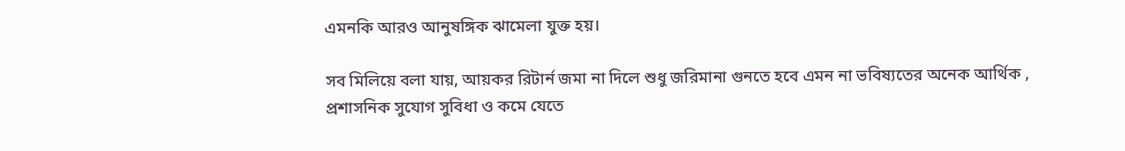এমনকি আরও আনুষঙ্গিক ঝামেলা যুক্ত হয়।

সব মিলিয়ে বলা যায়, আয়কর রিটার্ন জমা না দিলে শুধু জরিমানা গুনতে হবে এমন না ভবিষ্যতের অনেক আর্থিক , প্রশাসনিক সুযোগ সুবিধা ও কমে যেতে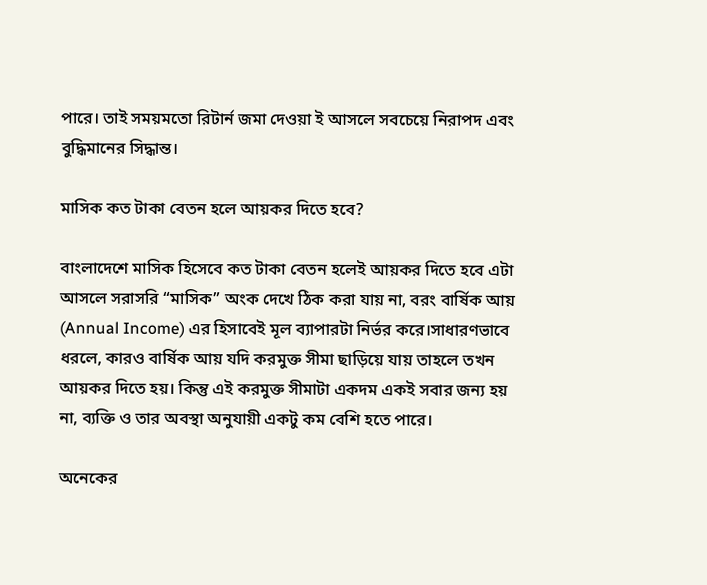পারে। তাই সময়মতো রিটার্ন জমা দেওয়া ই আসলে সবচেয়ে নিরাপদ এবং বুদ্ধিমানের সিদ্ধান্ত।

মাসিক কত টাকা বেতন হলে আয়কর দিতে হবে?

বাংলাদেশে মাসিক হিসেবে কত টাকা বেতন হলেই আয়কর দিতে হবে এটা আসলে সরাসরি “মাসিক” অংক দেখে ঠিক করা যায় না, বরং বার্ষিক আয় (Annual Income) এর হিসাবেই মূল ব্যাপারটা নির্ভর করে।সাধারণভাবে ধরলে, কারও বার্ষিক আয় যদি করমুক্ত সীমা ছাড়িয়ে যায় তাহলে তখন আয়কর দিতে হয়। কিন্তু এই করমুক্ত সীমাটা একদম একই সবার জন্য হয় না, ব্যক্তি ও তার অবস্থা অনুযায়ী একটু কম বেশি হতে পারে।

অনেকের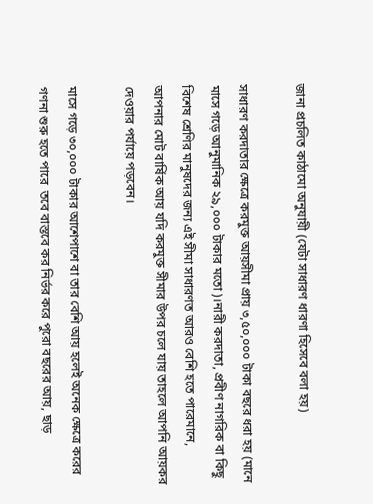জানা প্রচলিত কাঠামো অনুযায়ী (যেটা সাধারণ ধারণা হিসেবে বলা হয়)

সাধারণ করদাতার ক্ষেত্রে করমুক্ত আয়সীমা প্রায় ৩,৫০,০০০ টাকা বছরে ধরা হয় (মানে মাসে গড়ে আনুমানিক ২৯,০০০ টাকার মতো)।নারী করদাতা, প্রবীণ নাগরিক বা কিছু বিশেষ শ্রেণির মানুষদের জন্য এই সীমা সাধারণত আরও বেশি হতে পারেমানে, আপনার মোট বার্ষিক আয় যদি করমুক্ত সীমার উপর চলে যায় তাহলে আপনি আয়কর দেওয়ার পর্যায়ে পড়বেন।

মাসে গড়ে ৩০,০০০ টাকার আশেপাশে বা তার বেশি আয় হলেই অনেক ক্ষেত্রে করের গণনা শুরু হতে পারে  তবে বাস্তবে কর নির্ভর করে পুরো বছরের আয়, ছাড়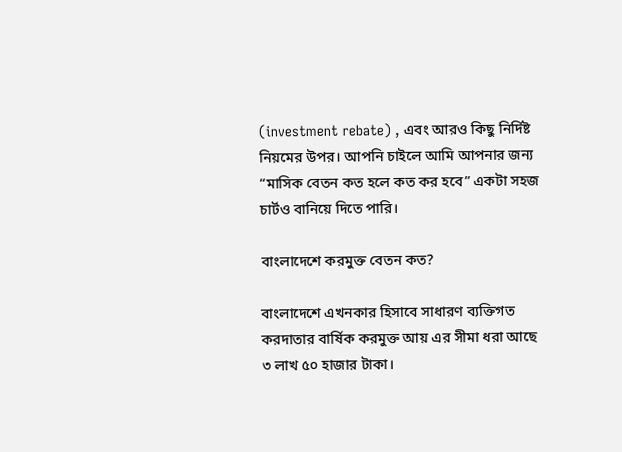(investment rebate) , এবং আরও কিছু নির্দিষ্ট নিয়মের উপর। আপনি চাইলে আমি আপনার জন্য “মাসিক বেতন কত হলে কত কর হবে” একটা সহজ চার্টও বানিয়ে দিতে পারি।

বাংলাদেশে করমুক্ত বেতন কত?

বাংলাদেশে এখনকার হিসাবে সাধারণ ব্যক্তিগত করদাতার বার্ষিক করমুক্ত আয় এর সীমা ধরা আছে ৩ লাখ ৫০ হাজার টাকা।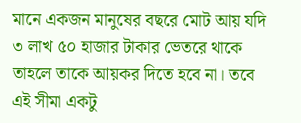মানে একজন মানুষের বছরে মোট আয় যদি ৩ লাখ ৫০ হাজার টাকার ভেতরে থাকে তাহলে তাকে আয়কর দিতে হবে না। তবে এই সীমা একটু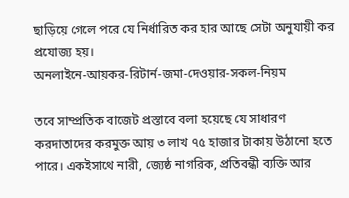ছাড়িয়ে গেলে পরে যে নির্ধারিত কর হার আছে সেটা অনুযায়ী কর প্রযোজ্য হয়।
অনলাইনে-আয়কর-রিটার্ন-জমা-দেওয়ার-সকল-নিয়ম

তবে সাম্প্রতিক বাজেট প্রস্তাবে বলা হয়েছে যে সাধারণ করদাতাদের করমুক্ত আয় ৩ লাখ ৭৫ হাজার টাকায় উঠানো হতে পারে। একইসাথে নারী, জ্যেষ্ঠ নাগরিক, প্রতিবন্ধী ব্যক্তি আর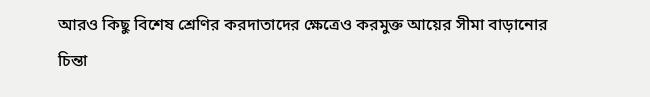আরও কিছু বিশেষ শ্রেণির করদাতাদের ক্ষেত্রেও করমুক্ত আয়ের সীমা বাড়ানোর চিন্তা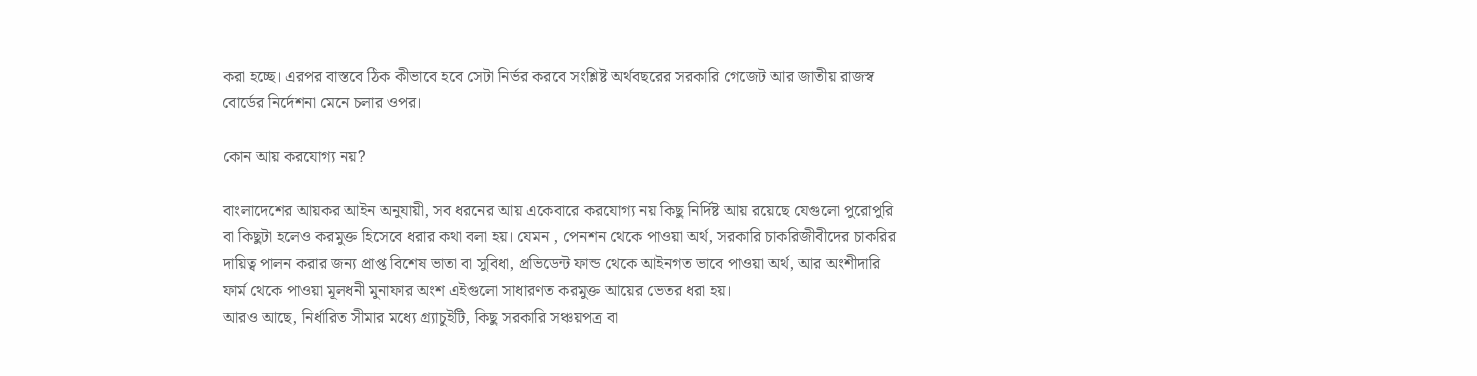করা হচ্ছে। এরপর বাস্তবে ঠিক কীভাবে হবে সেটা নির্ভর করবে সংশ্লিষ্ট অর্থবছরের সরকারি গেজেট আর জাতীয় রাজস্ব বোর্ডের নির্দেশনা মেনে চলার ওপর।

কোন আয় করযোগ্য নয়?

বাংলাদেশের আয়কর আইন অনুযায়ী, সব ধরনের আয় একেবারে করযোগ্য নয় কিছু নির্দিষ্ট আয় রয়েছে যেগুলো পুরোপুরি বা কিছুটা হলেও করমুক্ত হিসেবে ধরার কথা বলা হয়। যেমন , পেনশন থেকে পাওয়া অর্থ, সরকারি চাকরিজীবীদের চাকরির দায়িত্ব পালন করার জন্য প্রাপ্ত বিশেষ ভাতা বা সুবিধা, প্রভিডেন্ট ফান্ড থেকে আইনগত ভাবে পাওয়া অর্থ, আর অংশীদারি ফার্ম থেকে পাওয়া মূলধনী মুনাফার অংশ এইগুলো সাধারণত করমুক্ত আয়ের ভেতর ধরা হয়।
আরও আছে, নির্ধারিত সীমার মধ্যে গ্র্যাচুইটি, কিছু সরকারি সঞ্চয়পত্র বা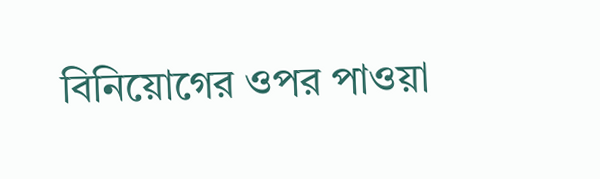বিনিয়োগের ওপর পাওয়া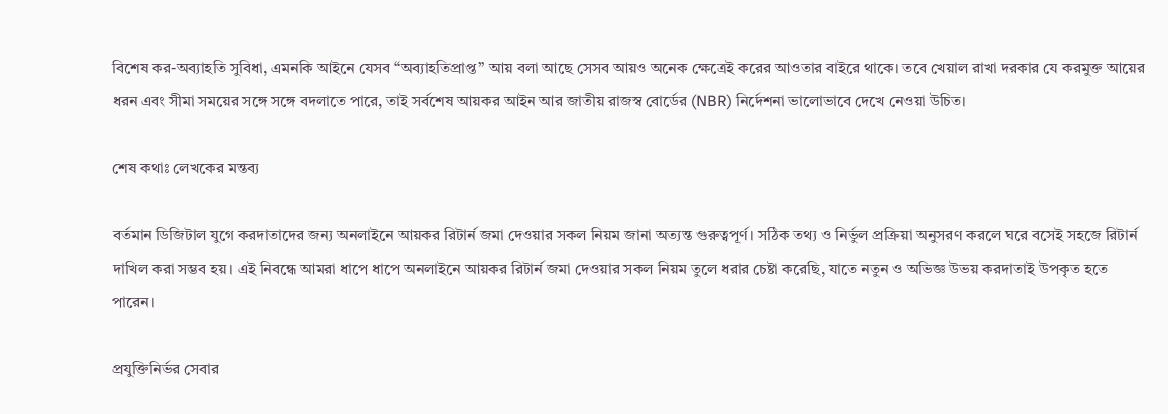বিশেষ কর-অব্যাহতি সুবিধা, এমনকি আইনে যেসব “অব্যাহতিপ্রাপ্ত” আয় বলা আছে সেসব আয়ও অনেক ক্ষেত্রেই করের আওতার বাইরে থাকে। তবে খেয়াল রাখা দরকার যে করমুক্ত আয়ের ধরন এবং সীমা সময়ের সঙ্গে সঙ্গে বদলাতে পারে, তাই সর্বশেষ আয়কর আইন আর জাতীয় রাজস্ব বোর্ডের (NBR) নির্দেশনা ভালোভাবে দেখে নেওয়া উচিত।

শেষ কথাঃ লেখকের মন্তব্য

বর্তমান ডিজিটাল যুগে করদাতাদের জন্য অনলাইনে আয়কর রিটার্ন জমা দেওয়ার সকল নিয়ম জানা অত্যন্ত গুরুত্বপূর্ণ। সঠিক তথ্য ও নির্ভুল প্রক্রিয়া অনুসরণ করলে ঘরে বসেই সহজে রিটার্ন দাখিল করা সম্ভব হয়। এই নিবন্ধে আমরা ধাপে ধাপে অনলাইনে আয়কর রিটার্ন জমা দেওয়ার সকল নিয়ম তুলে ধরার চেষ্টা করেছি, যাতে নতুন ও অভিজ্ঞ উভয় করদাতাই উপকৃত হতে পারেন।

প্রযুক্তিনির্ভর সেবার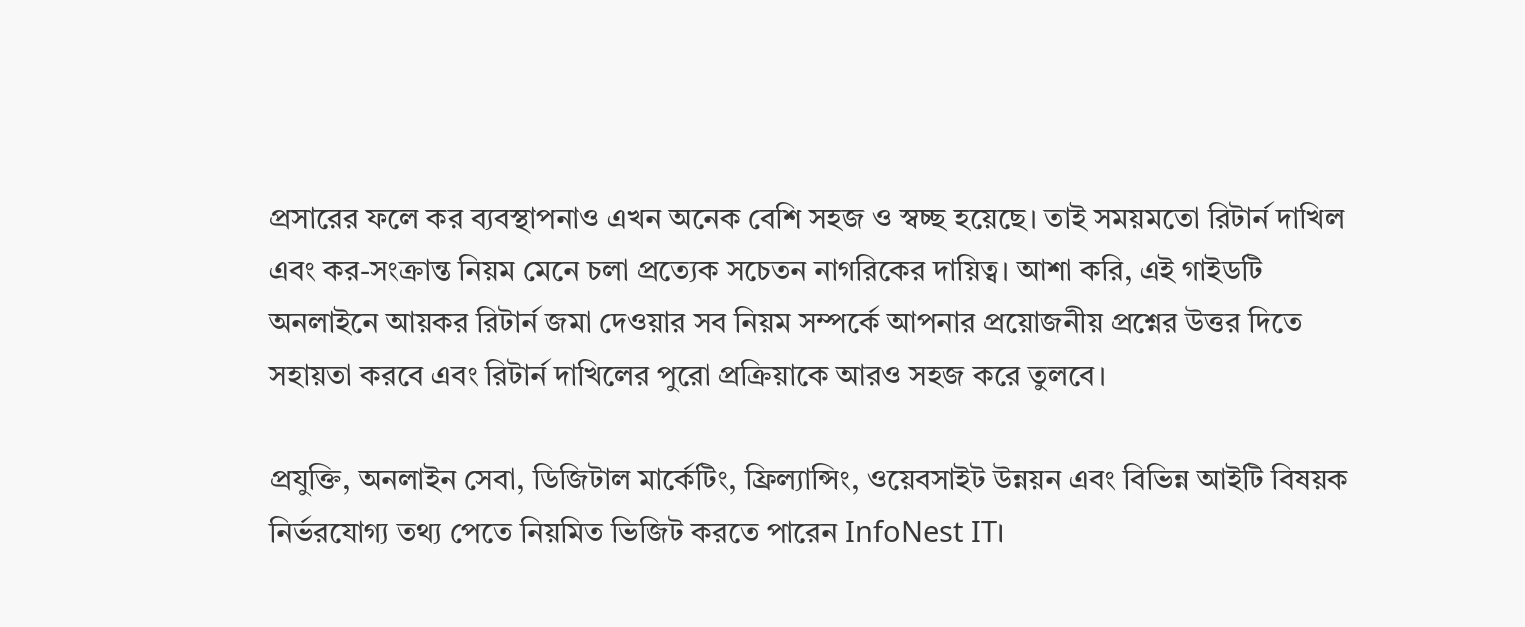প্রসারের ফলে কর ব্যবস্থাপনাও এখন অনেক বেশি সহজ ও স্বচ্ছ হয়েছে। তাই সময়মতো রিটার্ন দাখিল এবং কর-সংক্রান্ত নিয়ম মেনে চলা প্রত্যেক সচেতন নাগরিকের দায়িত্ব। আশা করি, এই গাইডটি অনলাইনে আয়কর রিটার্ন জমা দেওয়ার সব নিয়ম সম্পর্কে আপনার প্রয়োজনীয় প্রশ্নের উত্তর দিতে সহায়তা করবে এবং রিটার্ন দাখিলের পুরো প্রক্রিয়াকে আরও সহজ করে তুলবে।

প্রযুক্তি, অনলাইন সেবা, ডিজিটাল মার্কেটিং, ফ্রিল্যান্সিং, ওয়েবসাইট উন্নয়ন এবং বিভিন্ন আইটি বিষয়ক নির্ভরযোগ্য তথ্য পেতে নিয়মিত ভিজিট করতে পারেন InfoNest IT।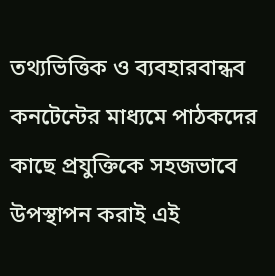তথ্যভিত্তিক ও ব্যবহারবান্ধব কনটেন্টের মাধ্যমে পাঠকদের কাছে প্রযুক্তিকে সহজভাবে উপস্থাপন করাই এই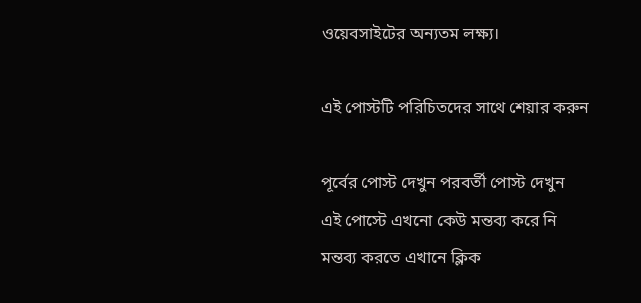ওয়েবসাইটের অন্যতম লক্ষ্য।

এই পোস্টটি পরিচিতদের সাথে শেয়ার করুন

পূর্বের পোস্ট দেখুন পরবর্তী পোস্ট দেখুন
এই পোস্টে এখনো কেউ মন্তব্য করে নি
মন্তব্য করতে এখানে ক্লিক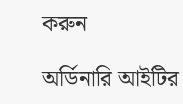করুন

অর্ডিনারি আইটির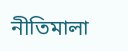নীতিমালা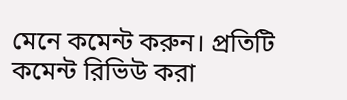মেনে কমেন্ট করুন। প্রতিটি কমেন্ট রিভিউ করা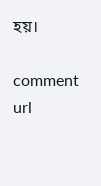হয়।

comment url